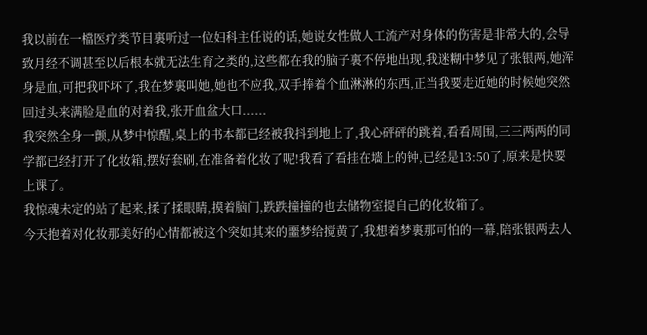我以前在一檔医疗类节目裏听过一位妇科主任说的话,她说女性做人工流产对身体的伤害是非常大的,会导致月经不调甚至以后根本就无法生育之类的,这些都在我的脑子裏不停地出现,我迷糊中梦见了张银两,她浑身是血,可把我吓坏了,我在梦裏叫她,她也不应我,双手捧着个血淋淋的东西,正当我要走近她的时候她突然回过头来满脸是血的对着我,张开血盆大口......
我突然全身一颤,从梦中惊醒,桌上的书本都已经被我抖到地上了,我心砰砰的跳着,看看周围,三三两两的同学都已经打开了化妆箱,摆好套刷,在准备着化妆了呢!我看了看挂在墻上的钟,已经是13:50了,原来是快要上课了。
我惊魂未定的站了起来,揉了揉眼睛,摸着脑门,跌跌撞撞的也去储物室提自己的化妆箱了。
今天抱着对化妆那美好的心情都被这个突如其来的噩梦给搅黄了,我想着梦裏那可怕的一幕,陪张银两去人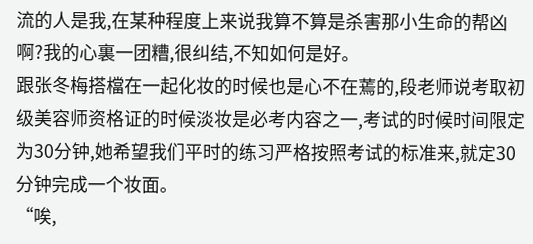流的人是我,在某种程度上来说我算不算是杀害那小生命的帮凶啊?我的心裏一团糟,很纠结,不知如何是好。
跟张冬梅搭檔在一起化妆的时候也是心不在蔫的,段老师说考取初级美容师资格证的时候淡妆是必考内容之一,考试的时候时间限定为30分钟,她希望我们平时的练习严格按照考试的标准来,就定30分钟完成一个妆面。
“唉,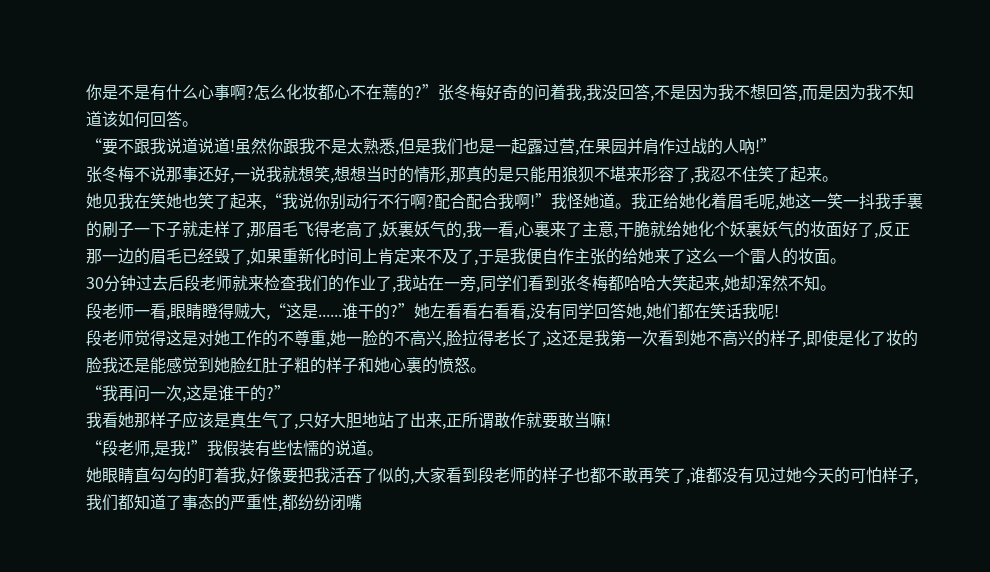你是不是有什么心事啊?怎么化妆都心不在蔫的?”张冬梅好奇的问着我,我没回答,不是因为我不想回答,而是因为我不知道该如何回答。
“要不跟我说道说道!虽然你跟我不是太熟悉,但是我们也是一起露过营,在果园并肩作过战的人吶!”
张冬梅不说那事还好,一说我就想笑,想想当时的情形,那真的是只能用狼狈不堪来形容了,我忍不住笑了起来。
她见我在笑她也笑了起来,“我说你别动行不行啊?配合配合我啊!”我怪她道。我正给她化着眉毛呢,她这一笑一抖我手裏的刷子一下子就走样了,那眉毛飞得老高了,妖裏妖气的,我一看,心裏来了主意,干脆就给她化个妖裏妖气的妆面好了,反正那一边的眉毛已经毁了,如果重新化时间上肯定来不及了,于是我便自作主张的给她来了这么一个雷人的妆面。
30分钟过去后段老师就来检查我们的作业了,我站在一旁,同学们看到张冬梅都哈哈大笑起来,她却浑然不知。
段老师一看,眼睛瞪得贼大,“这是......谁干的?”她左看看右看看,没有同学回答她,她们都在笑话我呢!
段老师觉得这是对她工作的不尊重,她一脸的不高兴,脸拉得老长了,这还是我第一次看到她不高兴的样子,即使是化了妆的脸我还是能感觉到她脸红肚子粗的样子和她心裏的愤怒。
“我再问一次,这是谁干的?”
我看她那样子应该是真生气了,只好大胆地站了出来,正所谓敢作就要敢当嘛!
“段老师,是我!”我假装有些怯懦的说道。
她眼睛直勾勾的盯着我,好像要把我活吞了似的,大家看到段老师的样子也都不敢再笑了,谁都没有见过她今天的可怕样子,我们都知道了事态的严重性,都纷纷闭嘴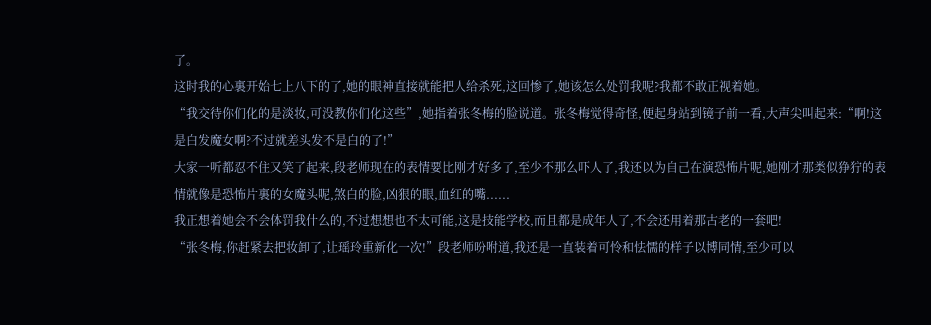了。
这时我的心裏开始七上八下的了,她的眼神直接就能把人给杀死,这回惨了,她该怎么处罚我呢?我都不敢正视着她。
“我交待你们化的是淡妆,可没教你们化这些”,她指着张冬梅的脸说道。张冬梅觉得奇怪,便起身站到镜子前一看,大声尖叫起来:“啊!这是白发魔女啊?不过就差头发不是白的了!”
大家一听都忍不住又笑了起来,段老师现在的表情要比刚才好多了,至少不那么吓人了,我还以为自己在演恐怖片呢,她刚才那类似狰狞的表情就像是恐怖片裏的女魔头呢,煞白的脸,凶狠的眼,血红的嘴......
我正想着她会不会体罚我什么的,不过想想也不太可能,这是技能学校,而且都是成年人了,不会还用着那古老的一套吧!
“张冬梅,你赶紧去把妆卸了,让瑶玲重新化一次!”段老师吩咐道,我还是一直装着可怜和怯懦的样子以博同情,至少可以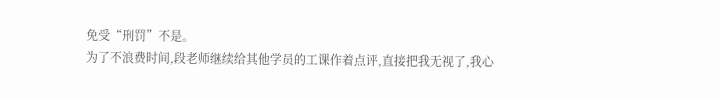免受“刑罚”不是。
为了不浪费时间,段老师继续给其他学员的工课作着点评,直接把我无视了,我心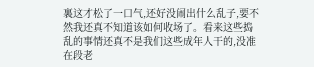裏这才松了一口气,还好没闹出什么乱子,要不然我还真不知道该如何收场了。看来这些捣乱的事情还真不是我们这些成年人干的,没准在段老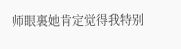师眼裏她肯定觉得我特别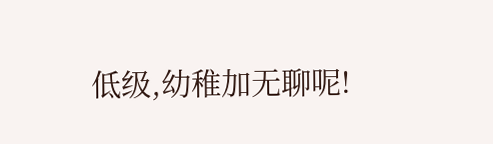低级,幼稚加无聊呢!